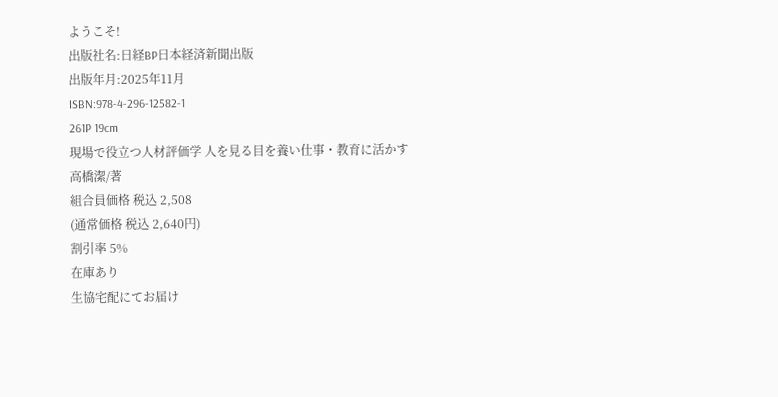ようこそ!
出版社名:日経BP日本経済新聞出版
出版年月:2025年11月
ISBN:978-4-296-12582-1
261P 19cm
現場で役立つ人材評価学 人を見る目を養い仕事・教育に活かす
高橋潔/著
組合員価格 税込 2,508
(通常価格 税込 2,640円)
割引率 5%
在庫あり
生協宅配にてお届け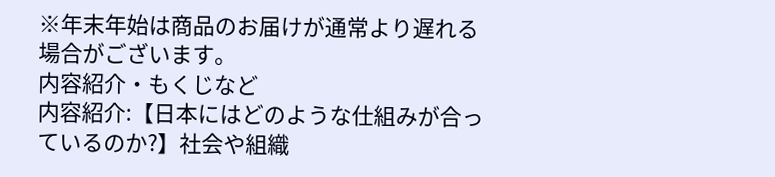※年末年始は商品のお届けが通常より遅れる場合がございます。
内容紹介・もくじなど
内容紹介:【日本にはどのような仕組みが合っているのか?】社会や組織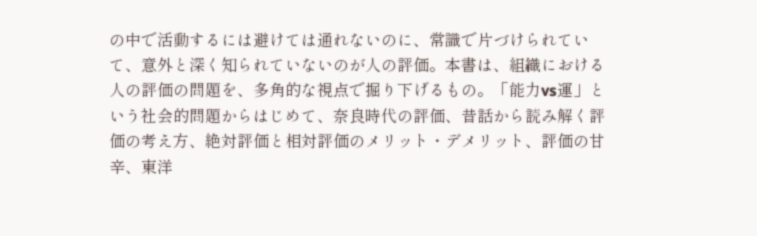の中で活動するには避けては通れないのに、常識で片づけられていて、意外と深く知られていないのが人の評価。本書は、組織における人の評価の問題を、多角的な視点で掘り下げるもの。「能力vs運」という社会的問題からはじめて、奈良時代の評価、昔話から読み解く評価の考え方、絶対評価と相対評価のメリット・デメリット、評価の甘辛、東洋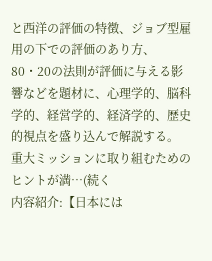と西洋の評価の特徴、ジョブ型雇用の下での評価のあり方、80・20の法則が評価に与える影響などを題材に、心理学的、脳科学的、経営学的、経済学的、歴史的視点を盛り込んで解説する。
重大ミッションに取り組むためのヒントが満…(続く
内容紹介:【日本には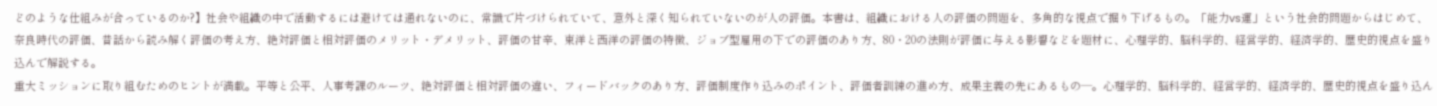どのような仕組みが合っているのか?】社会や組織の中で活動するには避けては通れないのに、常識で片づけられていて、意外と深く知られていないのが人の評価。本書は、組織における人の評価の問題を、多角的な視点で掘り下げるもの。「能力vs運」という社会的問題からはじめて、奈良時代の評価、昔話から読み解く評価の考え方、絶対評価と相対評価のメリット・デメリット、評価の甘辛、東洋と西洋の評価の特徴、ジョブ型雇用の下での評価のあり方、80・20の法則が評価に与える影響などを題材に、心理学的、脳科学的、経営学的、経済学的、歴史的視点を盛り込んで解説する。
重大ミッションに取り組むためのヒントが満載。平等と公平、人事考課のルーツ、絶対評価と相対評価の違い、フィードバックのあり方、評価制度作り込みのポイント、評価者訓練の進め方、成果主義の先にあるもの―。心理学的、脳科学的、経営学的、経済学的、歴史的視点を盛り込ん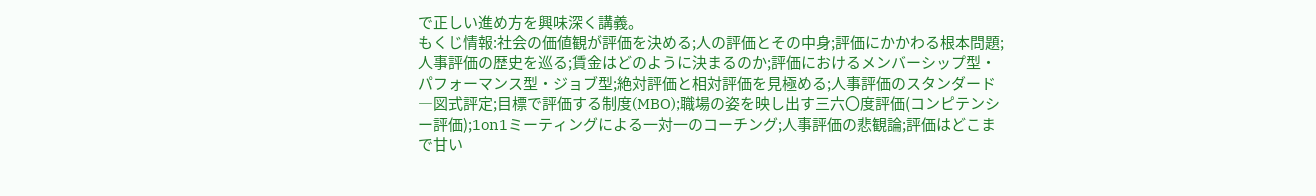で正しい進め方を興味深く講義。
もくじ情報:社会の価値観が評価を決める;人の評価とその中身;評価にかかわる根本問題;人事評価の歴史を巡る;賃金はどのように決まるのか;評価におけるメンバーシップ型・パフォーマンス型・ジョブ型;絶対評価と相対評価を見極める;人事評価のスタンダード―図式評定;目標で評価する制度(MBO);職場の姿を映し出す三六〇度評価(コンピテンシー評価);1on1ミーティングによる一対一のコーチング;人事評価の悲観論;評価はどこまで甘い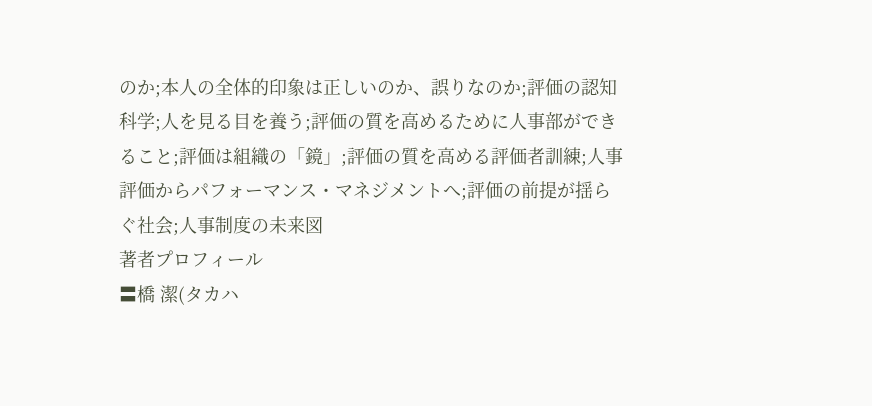のか;本人の全体的印象は正しいのか、誤りなのか;評価の認知科学;人を見る目を養う;評価の質を高めるために人事部ができること;評価は組織の「鏡」;評価の質を高める評価者訓練;人事評価からパフォーマンス・マネジメントへ;評価の前提が揺らぐ社会;人事制度の未来図
著者プロフィール
〓橋 潔(タカハ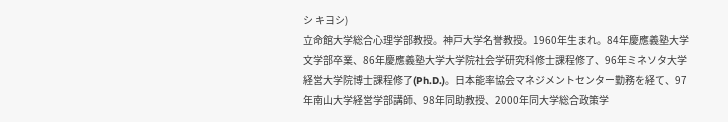シ キヨシ)
立命館大学総合心理学部教授。神戸大学名誉教授。1960年生まれ。84年慶應義塾大学文学部卒業、86年慶應義塾大学大学院社会学研究科修士課程修了、96年ミネソタ大学経営大学院博士課程修了(Ph.D.)。日本能率協会マネジメントセンター勤務を経て、97年南山大学経営学部講師、98年同助教授、2000年同大学総合政策学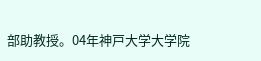部助教授。04年神戸大学大学院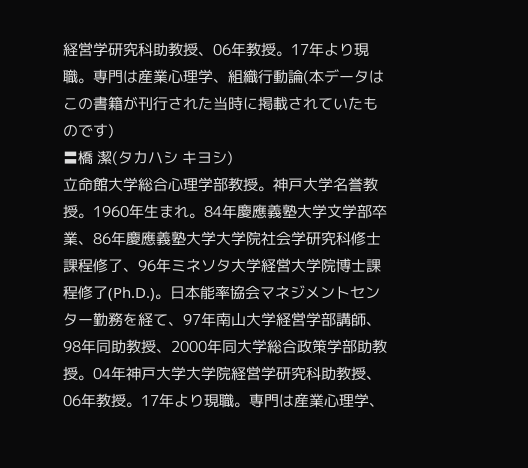経営学研究科助教授、06年教授。17年より現職。専門は産業心理学、組織行動論(本データはこの書籍が刊行された当時に掲載されていたものです)
〓橋 潔(タカハシ キヨシ)
立命館大学総合心理学部教授。神戸大学名誉教授。1960年生まれ。84年慶應義塾大学文学部卒業、86年慶應義塾大学大学院社会学研究科修士課程修了、96年ミネソタ大学経営大学院博士課程修了(Ph.D.)。日本能率協会マネジメントセンター勤務を経て、97年南山大学経営学部講師、98年同助教授、2000年同大学総合政策学部助教授。04年神戸大学大学院経営学研究科助教授、06年教授。17年より現職。専門は産業心理学、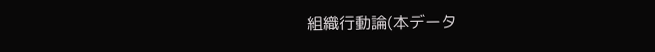組織行動論(本データ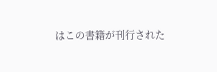はこの書籍が刊行された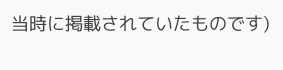当時に掲載されていたものです)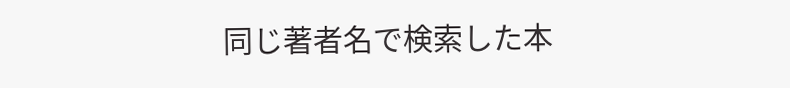同じ著者名で検索した本